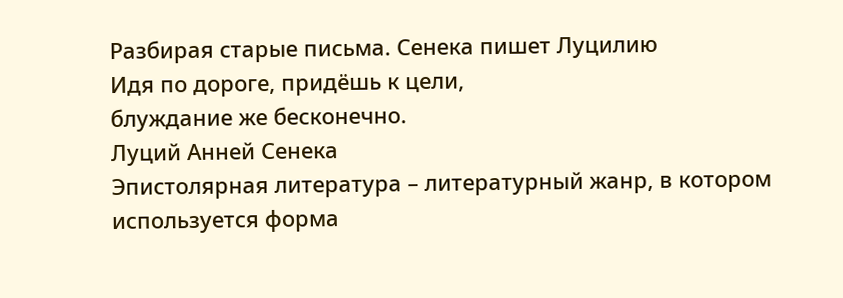Разбирая старые письма. Сенека пишет Луцилию
Идя по дороге, придёшь к цели,
блуждание же бесконечно.
Луций Анней Сенека
Эпистолярная литература – литературный жанр, в котором используется форма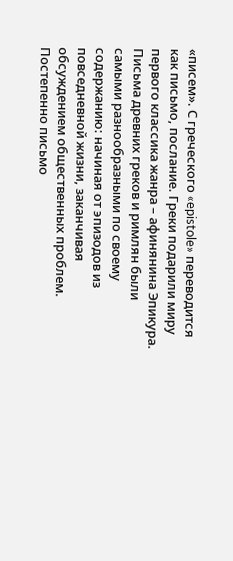«писем». С греческого «epistole» переводится как письмо, послание. Греки подарили миру первого классика жанра – афинянина Эпикура. Письма древних греков и римлян были самыми разнообразными по своему содержанию: начиная от эпизодов из повседневной жизни, заканчивая обсуждением общественных проблем.
Постепенно письмо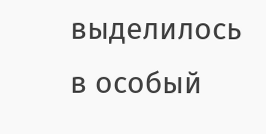выделилось в особый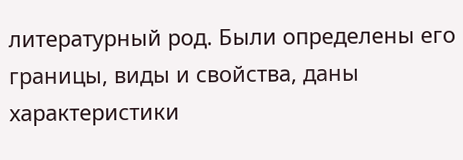литературный род. Были определены его границы, виды и свойства, даны характеристики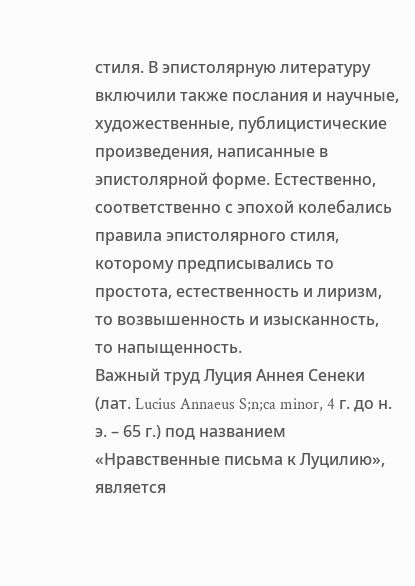стиля. В эпистолярную литературу включили также послания и научные, художественные, публицистические произведения, написанные в эпистолярной форме. Естественно, соответственно с эпохой колебались правила эпистолярного стиля, которому предписывались то простота, естественность и лиризм, то возвышенность и изысканность, то напыщенность.
Важный труд Луция Аннея Сенеки (лат. Lucius Annaeus S;n;ca minor, 4 г. до н. э. – 65 г.) под названием «Нравственные письма к Луцилию», является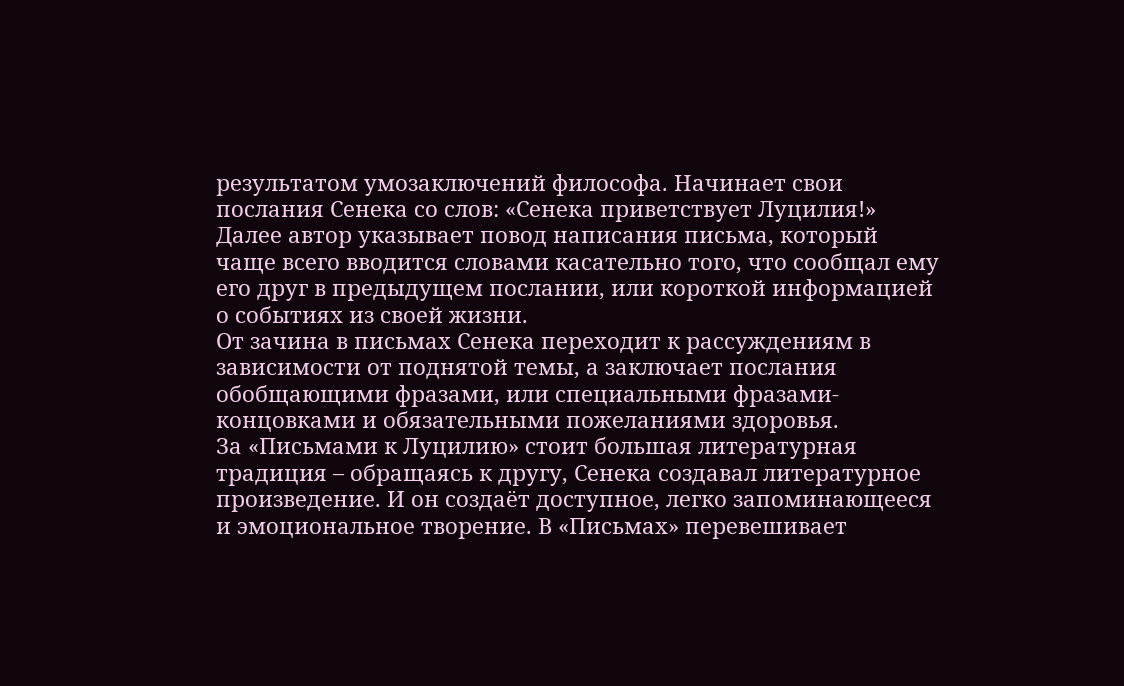результатом умозаключений философа. Начинает свои послания Сенека со слов: «Сенека приветствует Луцилия!» Далее автор указывает повод написания письма, который чаще всего вводится словами касательно того, что сообщал ему его друг в предыдущем послании, или короткой информацией о событиях из своей жизни.
От зачина в письмах Сенека переходит к рассуждениям в зависимости от поднятой темы, а заключает послания обобщающими фразами, или специальными фразами-концовками и обязательными пожеланиями здоровья.
За «Письмами к Луцилию» стоит большая литературная традиция – обращаясь к другу, Сенека создавал литературное произведение. И он создаёт доступное, легко запоминающееся и эмоциональное творение. В «Письмах» перевешивает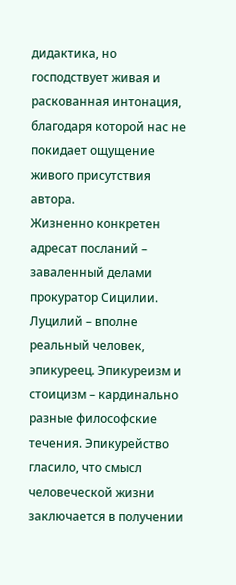дидактика, но господствует живая и раскованная интонация, благодаря которой нас не покидает ощущение живого присутствия автора.
Жизненно конкретен адресат посланий – заваленный делами прокуратор Сицилии. Луцилий – вполне реальный человек, эпикуреец. Эпикуреизм и стоицизм – кардинально разные философские течения. Эпикурейство гласило, что смысл человеческой жизни заключается в получении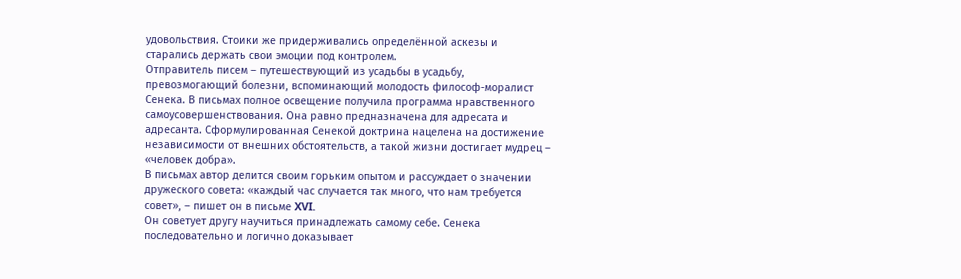удовольствия. Стоики же придерживались определённой аскезы и старались держать свои эмоции под контролем.
Отправитель писем – путешествующий из усадьбы в усадьбу, превозмогающий болезни, вспоминающий молодость философ-моралист Сенека. В письмах полное освещение получила программа нравственного самоусовершенствования. Она равно предназначена для адресата и адресанта. Сформулированная Сенекой доктрина нацелена на достижение независимости от внешних обстоятельств, а такой жизни достигает мудрец – «человек добра».
В письмах автор делится своим горьким опытом и рассуждает о значении дружеского совета: «каждый час случается так много, что нам требуется совет», – пишет он в письме XVI.
Он советует другу научиться принадлежать самому себе. Сенека последовательно и логично доказывает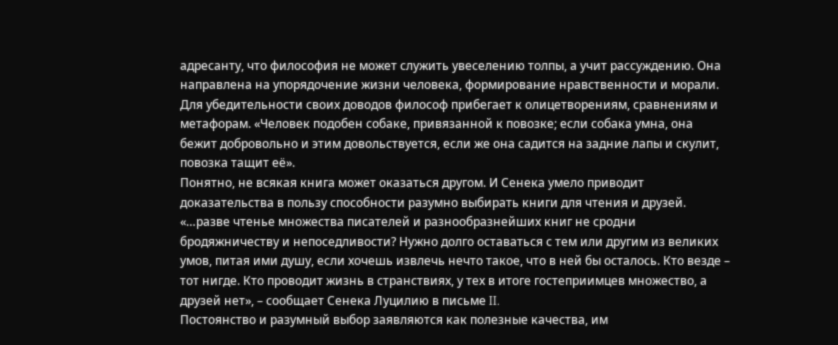адресанту, что философия не может служить увеселению толпы, а учит рассуждению. Она направлена на упорядочение жизни человека, формирование нравственности и морали.
Для убедительности своих доводов философ прибегает к олицетворениям, сравнениям и метафорам. «Человек подобен собаке, привязанной к повозке; если собака умна, она бежит добровольно и этим довольствуется, если же она садится на задние лапы и скулит, повозка тащит её».
Понятно, не всякая книга может оказаться другом. И Сенека умело приводит доказательства в пользу способности разумно выбирать книги для чтения и друзей. «…разве чтенье множества писателей и разнообразнейших книг не сродни бродяжничеству и непоседливости? Нужно долго оставаться с тем или другим из великих умов, питая ими душу, если хочешь извлечь нечто такое, что в ней бы осталось. Кто везде – тот нигде. Кто проводит жизнь в странствиях, у тех в итоге гостеприимцев множество, а друзей нет», – сообщает Сенека Луцилию в письме II.
Постоянство и разумный выбор заявляются как полезные качества, им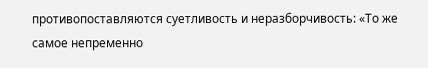противопоставляются суетливость и неразборчивость: «То же самое непременно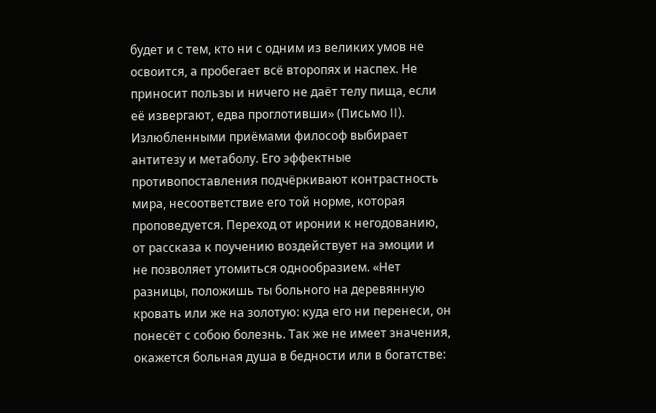будет и с тем, кто ни с одним из великих умов не освоится, а пробегает всё второпях и наспех. Не приносит пользы и ничего не даёт телу пища, если её извергают, едва проглотивши» (Письмо II).
Излюбленными приёмами философ выбирает антитезу и метаболу. Его эффектные противопоставления подчёркивают контрастность мира, несоответствие его той норме, которая проповедуется. Переход от иронии к негодованию, от рассказа к поучению воздействует на эмоции и не позволяет утомиться однообразием. «Нет разницы, положишь ты больного на деревянную кровать или же на золотую: куда его ни перенеси, он понесёт с собою болезнь. Так же не имеет значения, окажется больная душа в бедности или в богатстве: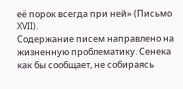её порок всегда при ней» (Письмо XVII).
Содержание писем направлено на жизненную проблематику. Сенека как бы сообщает, не собираясь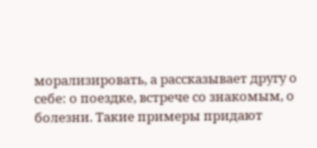морализировать, а рассказывает другу о себе: о поездке, встрече со знакомым, о болезни. Такие примеры придают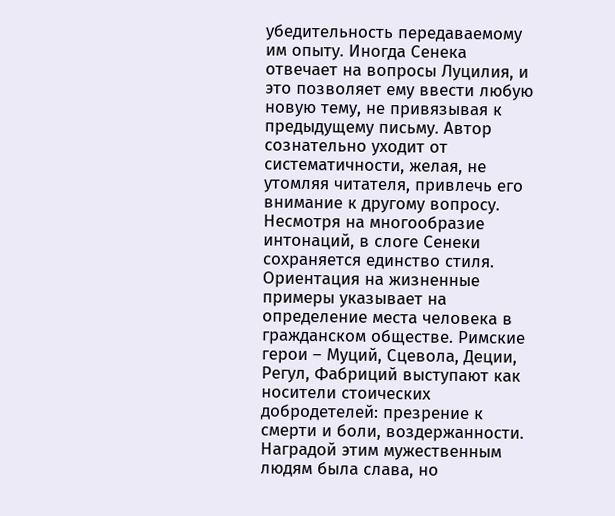убедительность передаваемому им опыту. Иногда Сенека отвечает на вопросы Луцилия, и это позволяет ему ввести любую новую тему, не привязывая к предыдущему письму. Автор сознательно уходит от систематичности, желая, не утомляя читателя, привлечь его внимание к другому вопросу. Несмотря на многообразие интонаций, в слоге Сенеки сохраняется единство стиля.
Ориентация на жизненные примеры указывает на определение места человека в гражданском обществе. Римские герои – Муций, Сцевола, Деции, Регул, Фабриций выступают как носители стоических добродетелей: презрение к смерти и боли, воздержанности. Наградой этим мужественным людям была слава, но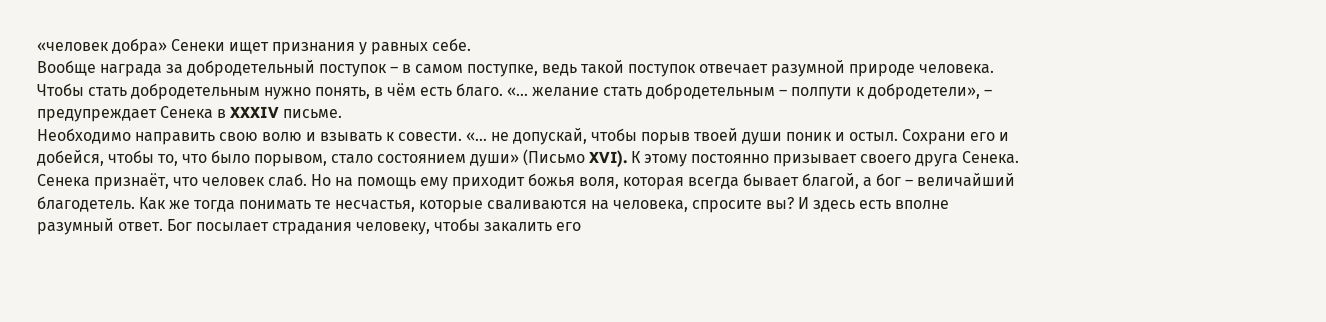«человек добра» Сенеки ищет признания у равных себе.
Вообще награда за добродетельный поступок – в самом поступке, ведь такой поступок отвечает разумной природе человека. Чтобы стать добродетельным нужно понять, в чём есть благо. «… желание стать добродетельным – полпути к добродетели», – предупреждает Сенека в XXXIV письме.
Необходимо направить свою волю и взывать к совести. «… не допускай, чтобы порыв твоей души поник и остыл. Сохрани его и добейся, чтобы то, что было порывом, стало состоянием души» (Письмо XVI). К этому постоянно призывает своего друга Сенека.
Сенека признаёт, что человек слаб. Но на помощь ему приходит божья воля, которая всегда бывает благой, а бог – величайший благодетель. Как же тогда понимать те несчастья, которые сваливаются на человека, спросите вы? И здесь есть вполне разумный ответ. Бог посылает страдания человеку, чтобы закалить его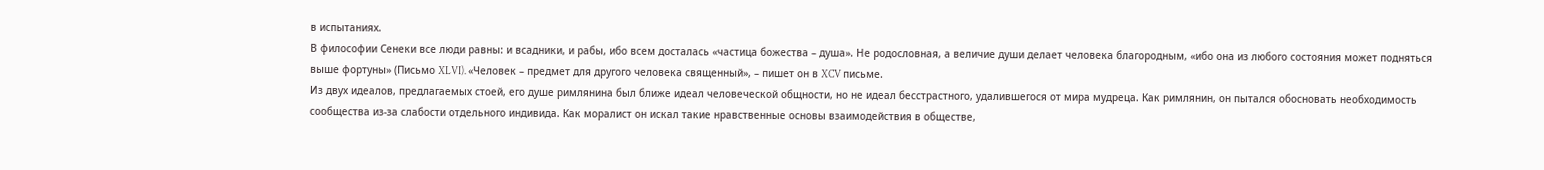в испытаниях.
В философии Сенеки все люди равны: и всадники, и рабы, ибо всем досталась «частица божества – душа». Не родословная, а величие души делает человека благородным, «ибо она из любого состояния может подняться выше фортуны» (Письмо XLVI). «Человек – предмет для другого человека священный», – пишет он в XCV письме.
Из двух идеалов, предлагаемых стоей, его душе римлянина был ближе идеал человеческой общности, но не идеал бесстрастного, удалившегося от мира мудреца. Как римлянин, он пытался обосновать необходимость сообщества из-за слабости отдельного индивида. Как моралист он искал такие нравственные основы взаимодействия в обществе,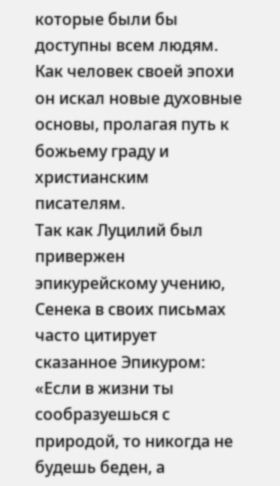которые были бы доступны всем людям. Как человек своей эпохи он искал новые духовные основы, пролагая путь к божьему граду и христианским писателям.
Так как Луцилий был привержен эпикурейскому учению, Сенека в своих письмах часто цитирует сказанное Эпикуром: «Если в жизни ты сообразуешься с природой, то никогда не будешь беден, а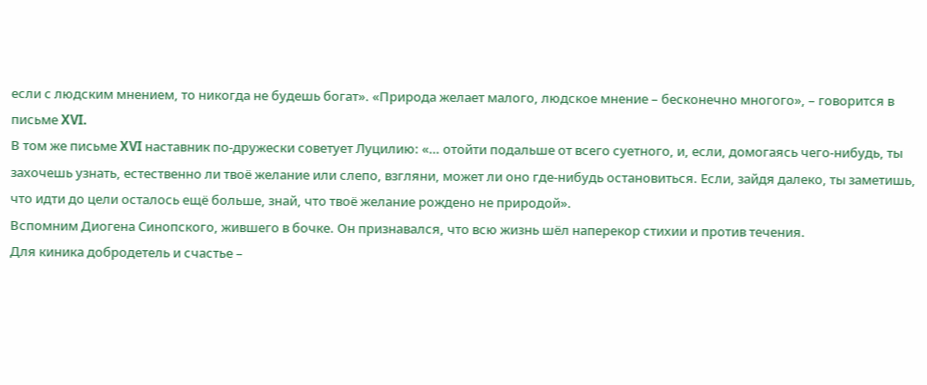если с людским мнением, то никогда не будешь богат». «Природа желает малого, людское мнение – бесконечно многого», – говорится в письме XVI.
В том же письме XVI наставник по-дружески советует Луцилию: «… отойти подальше от всего суетного, и, если, домогаясь чего-нибудь, ты захочешь узнать, естественно ли твоё желание или слепо, взгляни, может ли оно где-нибудь остановиться. Если, зайдя далеко, ты заметишь, что идти до цели осталось ещё больше, знай, что твоё желание рождено не природой».
Вспомним Диогена Синопского, жившего в бочке. Он признавался, что всю жизнь шёл наперекор стихии и против течения.
Для киника добродетель и счастье –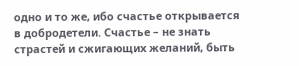одно и то же, ибо счастье открывается в добродетели. Счастье – не знать страстей и сжигающих желаний, быть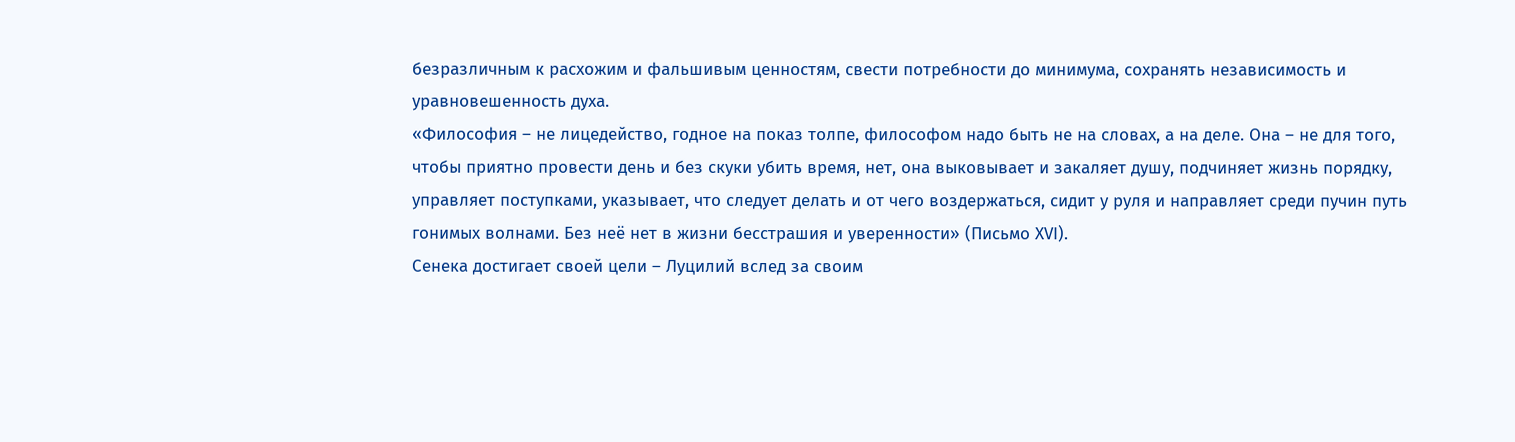безразличным к расхожим и фальшивым ценностям, свести потребности до минимума, сохранять независимость и уравновешенность духа.
«Философия – не лицедейство, годное на показ толпе, философом надо быть не на словах, а на деле. Она – не для того, чтобы приятно провести день и без скуки убить время, нет, она выковывает и закаляет душу, подчиняет жизнь порядку, управляет поступками, указывает, что следует делать и от чего воздержаться, сидит у руля и направляет среди пучин путь гонимых волнами. Без неё нет в жизни бесстрашия и уверенности» (Письмо XVI).
Сенека достигает своей цели – Луцилий вслед за своим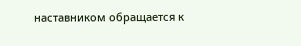наставником обращается к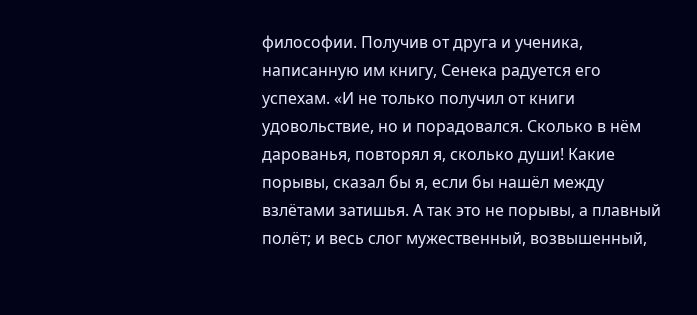философии. Получив от друга и ученика, написанную им книгу, Сенека радуется его успехам. «И не только получил от книги удовольствие, но и порадовался. Сколько в нём дарованья, повторял я, сколько души! Какие порывы, сказал бы я, если бы нашёл между взлётами затишья. А так это не порывы, а плавный полёт; и весь слог мужественный, возвышенный,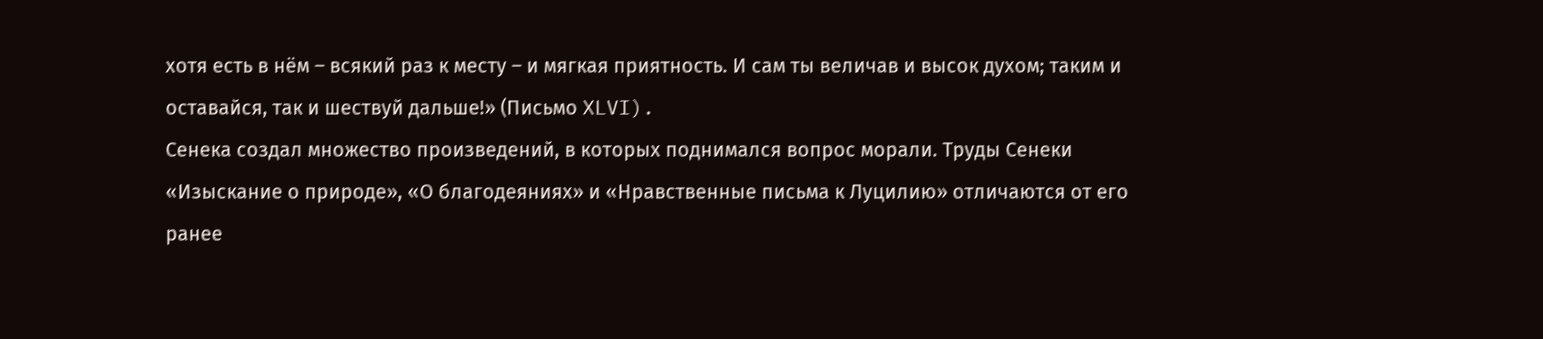хотя есть в нём – всякий раз к месту – и мягкая приятность. И сам ты величав и высок духом; таким и оставайся, так и шествуй дальше!» (Письмо XLVI).
Сенека создал множество произведений, в которых поднимался вопрос морали. Труды Сенеки «Изыскание о природе», «О благодеяниях» и «Нравственные письма к Луцилию» отличаются от его ранее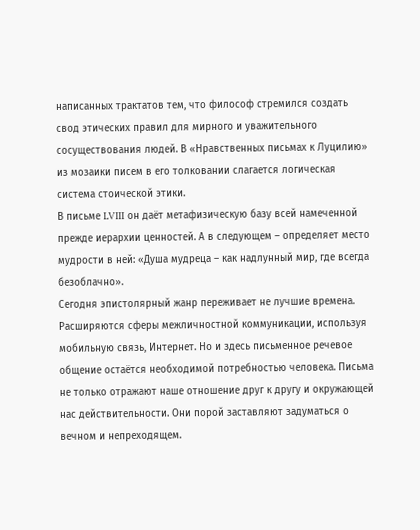написанных трактатов тем, что философ стремился создать свод этических правил для мирного и уважительного сосуществования людей. В «Нравственных письмах к Луцилию» из мозаики писем в его толковании слагается логическая система стоической этики.
В письме LVIII он даёт метафизическую базу всей намеченной прежде иерархии ценностей. А в следующем – определяет место мудрости в ней: «Душа мудреца – как надлунный мир, где всегда безоблачно».
Сегодня эпистолярный жанр переживает не лучшие времена. Расширяются сферы межличностной коммуникации, используя мобильную связь, Интернет. Но и здесь письменное речевое общение остаётся необходимой потребностью человека. Письма не только отражают наше отношение друг к другу и окружающей нас действительности. Они порой заставляют задуматься о вечном и непреходящем.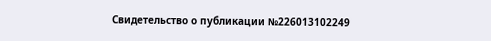Свидетельство о публикации №226013102249